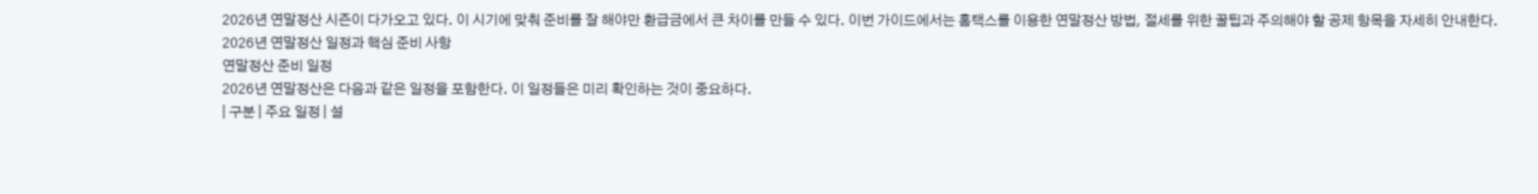2026년 연말정산 시즌이 다가오고 있다. 이 시기에 맞춰 준비를 잘 해야만 환급금에서 큰 차이를 만들 수 있다. 이번 가이드에서는 홈택스를 이용한 연말정산 방법, 절세를 위한 꿀팁과 주의해야 할 공제 항목을 자세히 안내한다.
2026년 연말정산 일정과 핵심 준비 사항
연말정산 준비 일정
2026년 연말정산은 다음과 같은 일정을 포함한다. 이 일정들은 미리 확인하는 것이 중요하다.
| 구분 | 주요 일정 | 설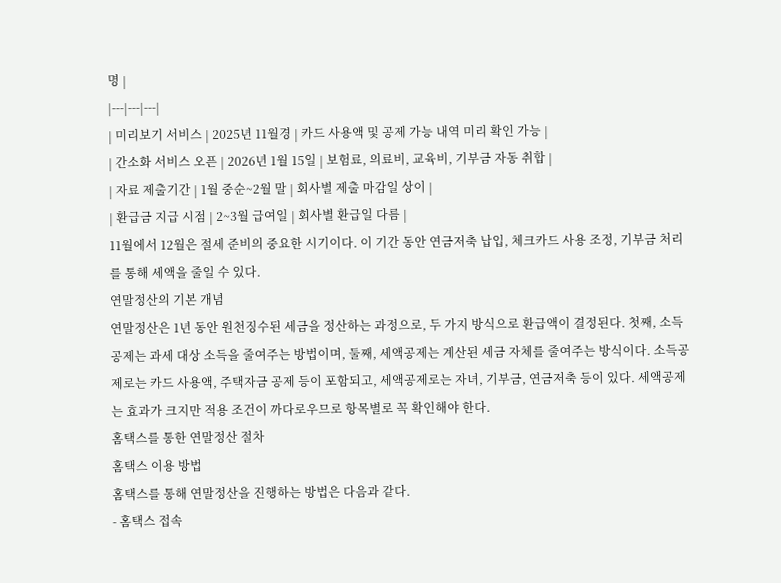명 |
|---|---|---|
| 미리보기 서비스 | 2025년 11월경 | 카드 사용액 및 공제 가능 내역 미리 확인 가능 |
| 간소화 서비스 오픈 | 2026년 1월 15일 | 보험료, 의료비, 교육비, 기부금 자동 취합 |
| 자료 제출기간 | 1월 중순~2월 말 | 회사별 제출 마감일 상이 |
| 환급금 지급 시점 | 2~3월 급여일 | 회사별 환급일 다름 |
11월에서 12월은 절세 준비의 중요한 시기이다. 이 기간 동안 연금저축 납입, 체크카드 사용 조정, 기부금 처리를 통해 세액을 줄일 수 있다.
연말정산의 기본 개념
연말정산은 1년 동안 원천징수된 세금을 정산하는 과정으로, 두 가지 방식으로 환급액이 결정된다. 첫째, 소득공제는 과세 대상 소득을 줄여주는 방법이며, 둘째, 세액공제는 계산된 세금 자체를 줄여주는 방식이다. 소득공제로는 카드 사용액, 주택자금 공제 등이 포함되고, 세액공제로는 자녀, 기부금, 연금저축 등이 있다. 세액공제는 효과가 크지만 적용 조건이 까다로우므로 항목별로 꼭 확인해야 한다.
홈택스를 통한 연말정산 절차
홈택스 이용 방법
홈택스를 통해 연말정산을 진행하는 방법은 다음과 같다.
- 홈택스 접속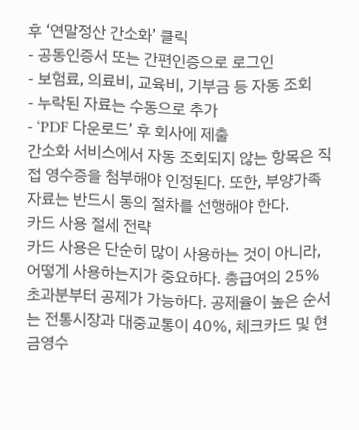후 ‘연말정산 간소화’ 클릭
- 공동인증서 또는 간편인증으로 로그인
- 보험료, 의료비, 교육비, 기부금 등 자동 조회
- 누락된 자료는 수동으로 추가
- ‘PDF 다운로드’ 후 회사에 제출
간소화 서비스에서 자동 조회되지 않는 항목은 직접 영수증을 첨부해야 인정된다. 또한, 부양가족 자료는 반드시 동의 절차를 선행해야 한다.
카드 사용 절세 전략
카드 사용은 단순히 많이 사용하는 것이 아니라, 어떻게 사용하는지가 중요하다. 총급여의 25% 초과분부터 공제가 가능하다. 공제율이 높은 순서는 전통시장과 대중교통이 40%, 체크카드 및 현금영수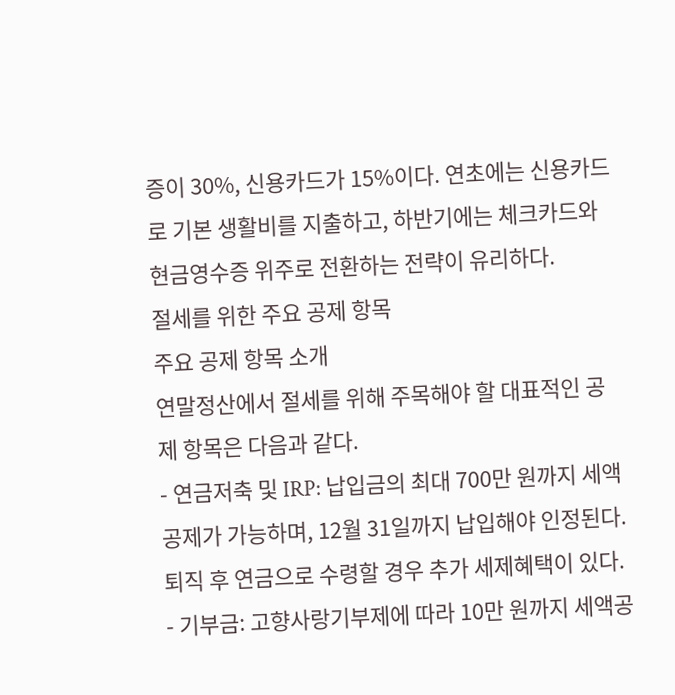증이 30%, 신용카드가 15%이다. 연초에는 신용카드로 기본 생활비를 지출하고, 하반기에는 체크카드와 현금영수증 위주로 전환하는 전략이 유리하다.
절세를 위한 주요 공제 항목
주요 공제 항목 소개
연말정산에서 절세를 위해 주목해야 할 대표적인 공제 항목은 다음과 같다.
- 연금저축 및 IRP: 납입금의 최대 700만 원까지 세액공제가 가능하며, 12월 31일까지 납입해야 인정된다. 퇴직 후 연금으로 수령할 경우 추가 세제혜택이 있다.
- 기부금: 고향사랑기부제에 따라 10만 원까지 세액공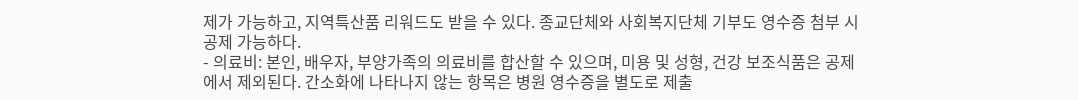제가 가능하고, 지역특산품 리워드도 받을 수 있다. 종교단체와 사회복지단체 기부도 영수증 첨부 시 공제 가능하다.
- 의료비: 본인, 배우자, 부양가족의 의료비를 합산할 수 있으며, 미용 및 성형, 건강 보조식품은 공제에서 제외된다. 간소화에 나타나지 않는 항목은 병원 영수증을 별도로 제출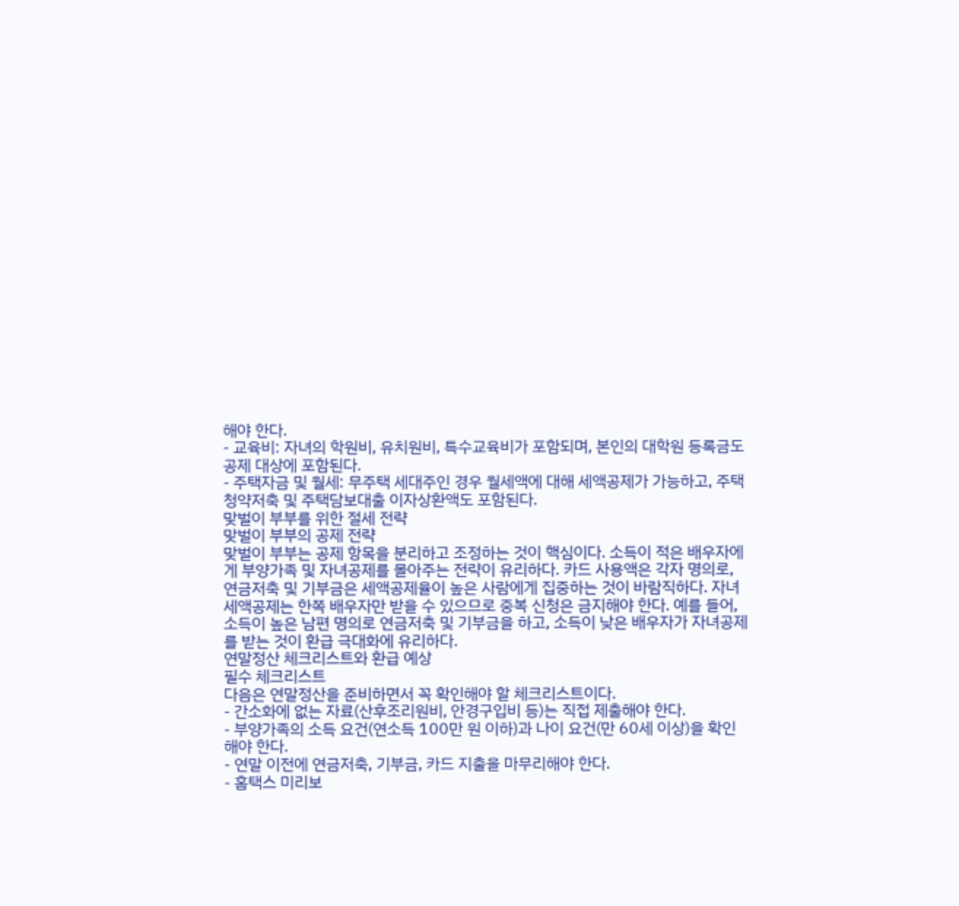해야 한다.
- 교육비: 자녀의 학원비, 유치원비, 특수교육비가 포함되며, 본인의 대학원 등록금도 공제 대상에 포함된다.
- 주택자금 및 월세: 무주택 세대주인 경우 월세액에 대해 세액공제가 가능하고, 주택청약저축 및 주택담보대출 이자상환액도 포함된다.
맞벌이 부부를 위한 절세 전략
맞벌이 부부의 공제 전략
맞벌이 부부는 공제 항목을 분리하고 조정하는 것이 핵심이다. 소득이 적은 배우자에게 부양가족 및 자녀공제를 몰아주는 전략이 유리하다. 카드 사용액은 각자 명의로, 연금저축 및 기부금은 세액공제율이 높은 사람에게 집중하는 것이 바람직하다. 자녀 세액공제는 한쪽 배우자만 받을 수 있으므로 중복 신청은 금지해야 한다. 예를 들어, 소득이 높은 남편 명의로 연금저축 및 기부금을 하고, 소득이 낮은 배우자가 자녀공제를 받는 것이 환급 극대화에 유리하다.
연말정산 체크리스트와 환급 예상
필수 체크리스트
다음은 연말정산을 준비하면서 꼭 확인해야 할 체크리스트이다.
- 간소화에 없는 자료(산후조리원비, 안경구입비 등)는 직접 제출해야 한다.
- 부양가족의 소득 요건(연소득 100만 원 이하)과 나이 요건(만 60세 이상)을 확인해야 한다.
- 연말 이전에 연금저축, 기부금, 카드 지출을 마무리해야 한다.
- 홈택스 미리보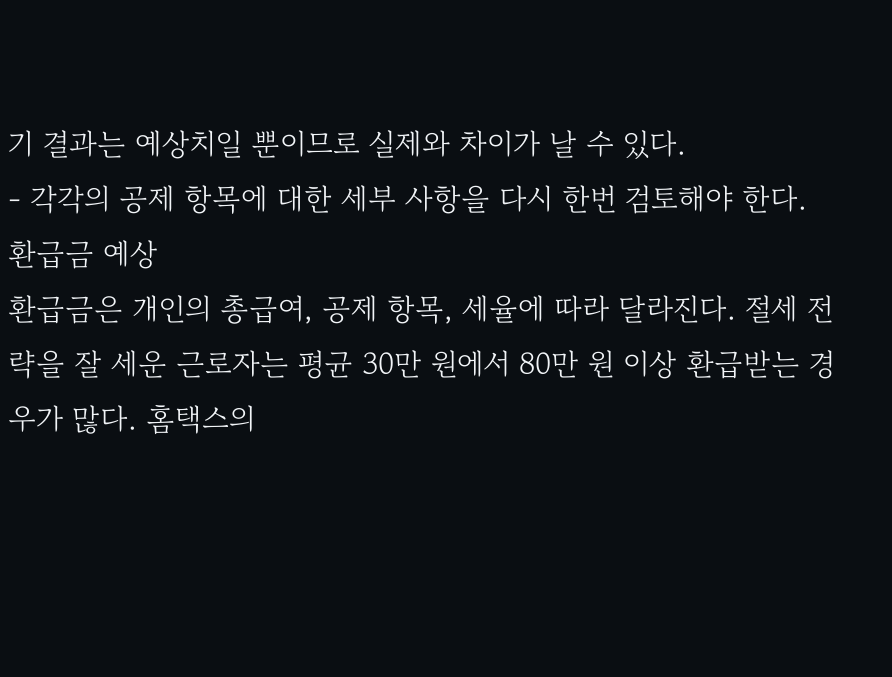기 결과는 예상치일 뿐이므로 실제와 차이가 날 수 있다.
- 각각의 공제 항목에 대한 세부 사항을 다시 한번 검토해야 한다.
환급금 예상
환급금은 개인의 총급여, 공제 항목, 세율에 따라 달라진다. 절세 전략을 잘 세운 근로자는 평균 30만 원에서 80만 원 이상 환급받는 경우가 많다. 홈택스의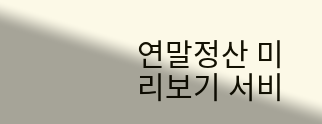연말정산 미리보기 서비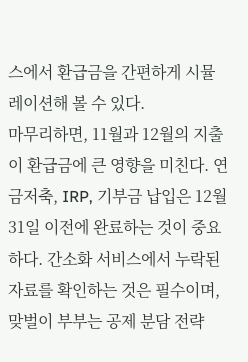스에서 환급금을 간편하게 시뮬레이션해 볼 수 있다.
마무리하면, 11월과 12월의 지출이 환급금에 큰 영향을 미친다. 연금저축, IRP, 기부금 납입은 12월 31일 이전에 완료하는 것이 중요하다. 간소화 서비스에서 누락된 자료를 확인하는 것은 필수이며, 맞벌이 부부는 공제 분담 전략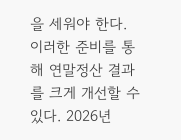을 세워야 한다. 이러한 준비를 통해 연말정산 결과를 크게 개선할 수 있다. 2026년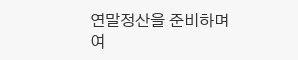연말정산을 준비하며 여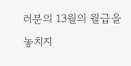러분의 13월의 월급을 놓치지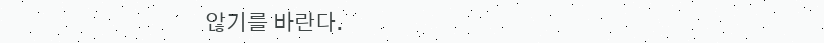않기를 바란다.